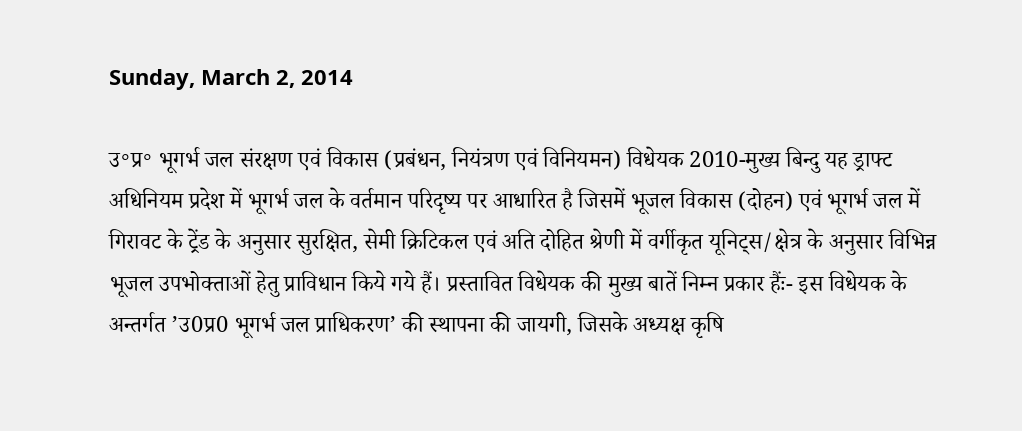Sunday, March 2, 2014

उ॰प्र॰ भूगर्भ जल संरक्षण एवं विकास (प्रबंधन, नियंत्रण एवं विनियमन) विधेयक 2010-मुख्य बिन्दु यह ड्राफ्ट अधिनियम प्रदेश में भूगर्भ जल के वर्तमान परिदृष्य पर आधारित है जिसमें भूजल विकास (दोहन) एवं भूगर्भ जल में गिरावट के ट्रेंड के अनुसार सुरक्षित, सेमी क्रिटिकल एवं अति दोहित श्रेणी में वर्गीकृत यूनिट्स/क्षेत्र के अनुसार विभिन्न भूजल उपभोक्ताओं हेतु प्राविधान किये गये हैं। प्रस्तावित विधेयक की मुख्य बातें निम्न प्रकार हैंः- इस विधेयक के अन्तर्गत ’उ0प्र0 भूगर्भ जल प्राधिकरण’ की स्थापना की जायगी, जिसके अध्यक्ष कृषि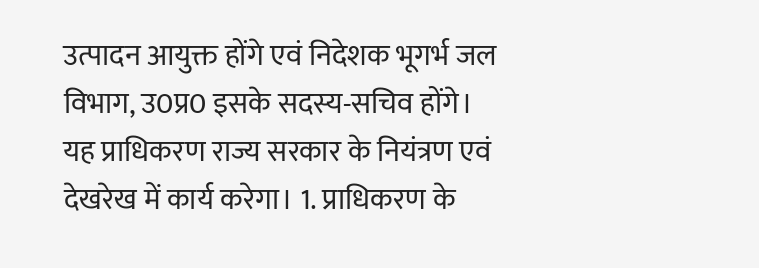उत्पादन आयुक्त होंगे एवं निदेशक भूगर्भ जल विभाग, उ0प्र0 इसके सदस्य-सचिव होंगे। यह प्राधिकरण राज्य सरकार के नियंत्रण एवं देखरेख में कार्य करेगा। 1. प्राधिकरण के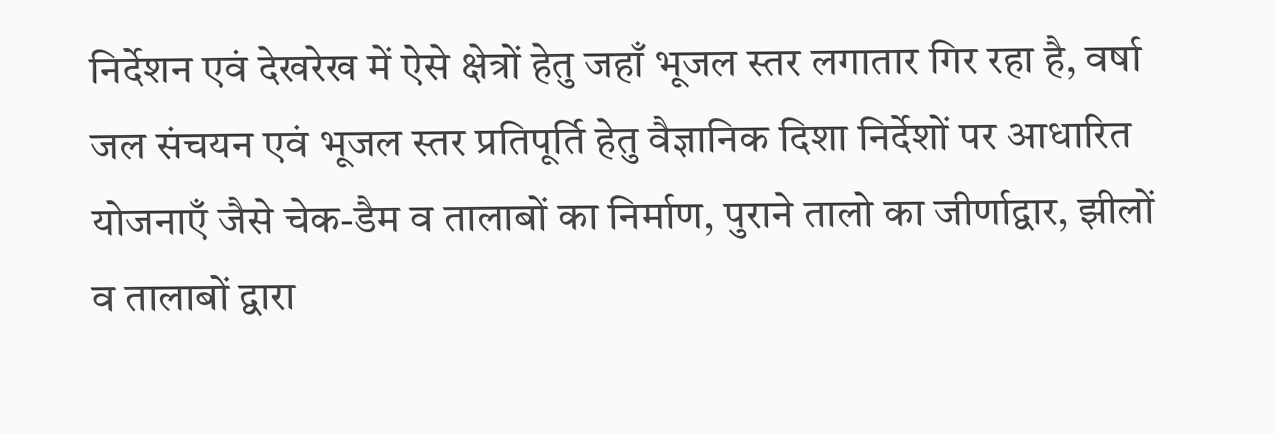निर्देशन एवं देखरेख में ऐसे क्षेत्रों हेतु जहाँ भूजल स्तर लगातार गिर रहा है, वर्षा जल संचयन एवं भूजल स्तर प्रतिपूर्ति हेतु वैज्ञानिक दिशा निर्देशों पर आधारित योजनाएँ जैसे चेक-डैम व तालाबों का निर्माण, पुराने तालो का जीर्णाद्वार, झीलों व तालाबों द्वारा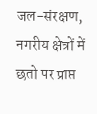जल-संरक्षण, नगरीय क्षेत्रों में छतो पर प्राप्त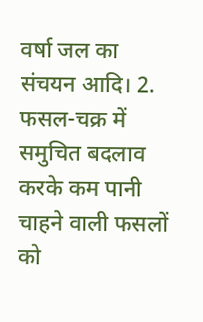वर्षा जल का संचयन आदि। 2. फसल-चक्र में समुचित बदलाव करके कम पानी चाहने वाली फसलों को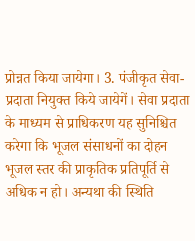प्रोन्नत किया जायेगा। 3. पंजीकृत सेवा-प्रदाता नियुक्त किये जायेगें। सेवा प्रदाता के माध्यम से प्राधिकरण यह सुनिश्चित करेगा कि भूजल संसाधनों का दोहन भूजल स्तर की प्राकृतिक प्रतिपूर्ति से अधिक न हो। अन्यथा की स्थिति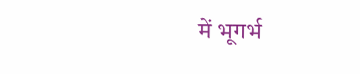में भूगर्भ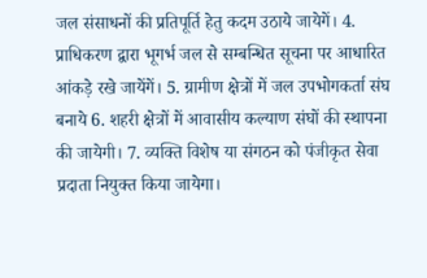जल संसाधनों की प्रतिपूर्ति हेतु कदम उठाये जायेगें। 4. प्राधिकरण द्वारा भूगर्भ जल से सम्बन्धित सूचना पर आधारित आंकड़े रखे जायेंगें। 5. ग्रामीण क्षेत्रों में जल उपभोगकर्ता संघ बनाये 6. शहरी क्षेत्रों में आवासीय कल्याण संघों की स्थापना की जायेगी। 7. व्यक्ति विशेष या संगठन को पंजीकृत सेवा प्रदाता नियुक्त किया जायेगा।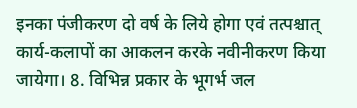इनका पंजीकरण दो वर्ष के लिये होगा एवं तत्पश्चात् कार्य-कलापों का आकलन करके नवीनीकरण किया जायेगा। 8. विभिन्न प्रकार के भूगर्भ जल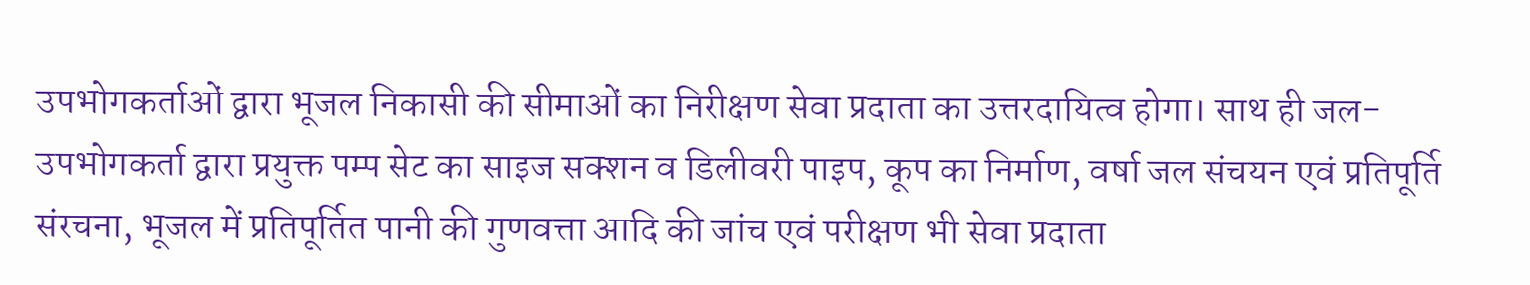उपभोगकर्ताओं द्वारा भूजल निकासी की सीमाओं का निरीक्षण सेवा प्रदाता का उत्तरदायित्व होगा। साथ ही जल-उपभोगकर्ता द्वारा प्रयुक्त पम्प सेट का साइज सक्शन व डिलीवरी पाइप, कूप का निर्माण, वर्षा जल संचयन एवं प्रतिपूर्ति संरचना, भूजल में प्रतिपूर्तित पानी की गुणवत्ता आदि की जांच एवं परीक्षण भी सेवा प्रदाता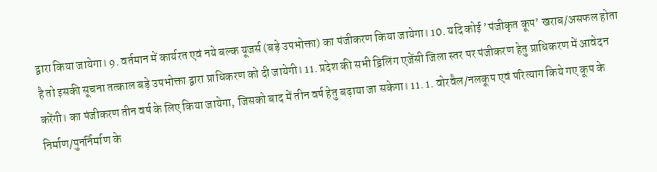द्वारा किया जायेगा। 9. वर्तमान में कार्यरत एवं नये बल्क यूजर्स (बड़े उपभोक्ता) का पंजीकरण किया जायेगा। 10. यदि कोई ’पंजीकृत कूप’ खराब/असफल होता है तो इसकी सूचना तत्काल बड़े उपभोक्ता द्वारा प्राधिकरण को दी जायेगी। 11. प्रदेश की सभी ड्रिलिंग एजेंसी जिला स्तर पर पंजीकरण हेतु प्राधिकरण में आवेदन करेंगी। का पंजीकरण तीन वर्ष के लिए किया जायेगा, जिसको बाद में तीन वर्ष हेतु बढ़ाया जा सकेगा। 11. 1. वोरवैल/नलकूप एवं परित्याग किये गए कूप के निर्माण/पुनर्निर्माण के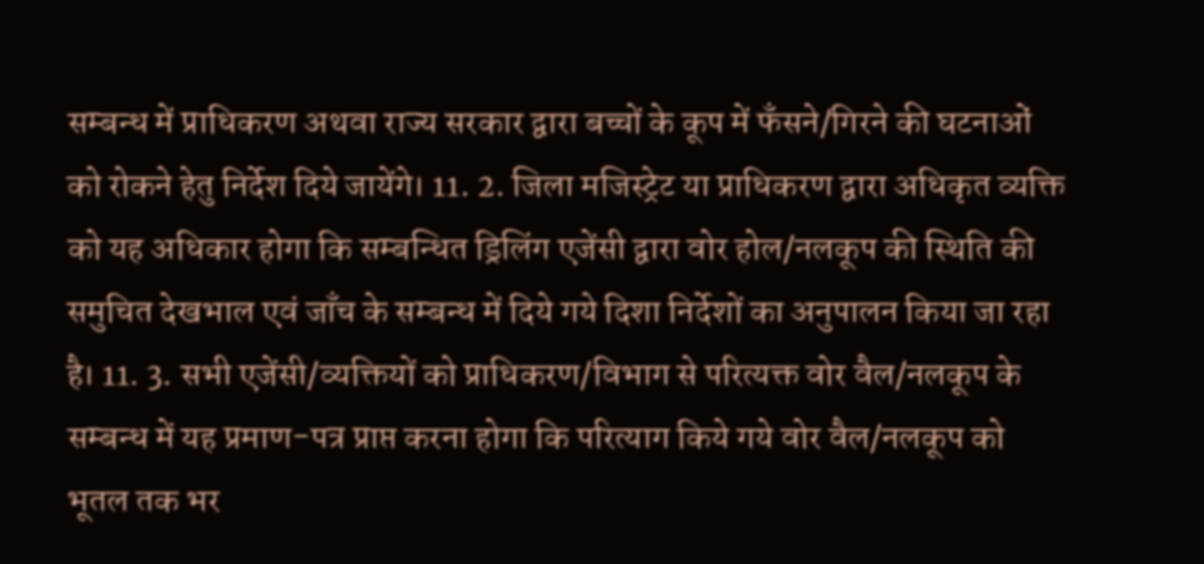सम्बन्ध में प्राधिकरण अथवा राज्य सरकार द्वारा बच्चों के कूप में फँसने/गिरने की घटनाओं को रोकने हेतु निर्देश दिये जायेंगे। 11. 2. जिला मजिस्ट्रेट या प्राधिकरण द्वारा अधिकृत व्यक्ति को यह अधिकार होगा कि सम्बन्धित ड्रिलिंग एजेंसी द्वारा वोर होल/नलकूप की स्थिति की समुचित देखभाल एवं जाँच के सम्बन्ध में दिये गये दिशा निर्देशों का अनुपालन किया जा रहा है। 11. 3. सभी एजेंसी/व्यक्तियों को प्राधिकरण/विभाग से परित्यक्त वोर वैल/नलकूप के सम्बन्ध में यह प्रमाण-पत्र प्राप्त करना होगा कि परित्याग किये गये वोर वैल/नलकूप को भूतल तक भर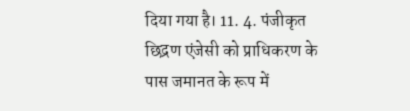दिया गया है। 11. 4. पंजीकृत छिद्रण एंजेसी को प्राधिकरण के पास जमानत के रूप में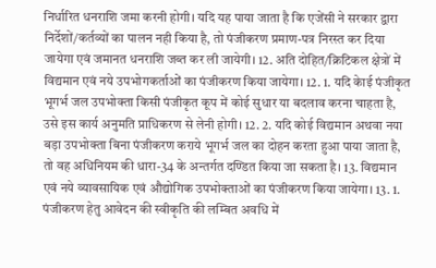निर्धारित धनराशि जमा करनी होगी। यदि यह पाया जाता है कि एजेंसी ने सरकार द्वारा निर्देशों/कर्तव्यों का पालन नही किया है, तो पंजीकरण प्रमाण-पत्र निरस्त कर दिया जायेगा एवं जमानत धनराशि जब्त कर ली जायेगी। 12. अति दोहित/क्रिटिकल क्षेत्रों में विद्यमान एवं नये उपभोगकर्ताओं का पंजीकरण किया जायेगा। 12. 1. यदि केाई पंजीकृत भूगर्भ जल उपभोक्ता किसी पंजीकृत कूप में कोई सुधार या बदलाव करना चाहता है, उसे इस कार्य अनुमति प्राधिकरण से लेनी होगी। 12. 2. यदि कोई विद्यमान अथवा नया बड़ा उपभोक्ता बिना पंजीकरण कराये भूगर्भ जल का दोहन करता हुआ पाया जाता है, तो वह अधिनियम की धारा-34 के अन्तर्गत दण्डित किया जा सकता है। 13. विद्यमान एवं नये व्यावसायिक एवं औद्योगिक उपभोक्ताओं का पंजीकरण किया जायेगा। 13. 1. पंजीकरण हेतु आवेदन की स्वीकृति की लम्बित अवधि में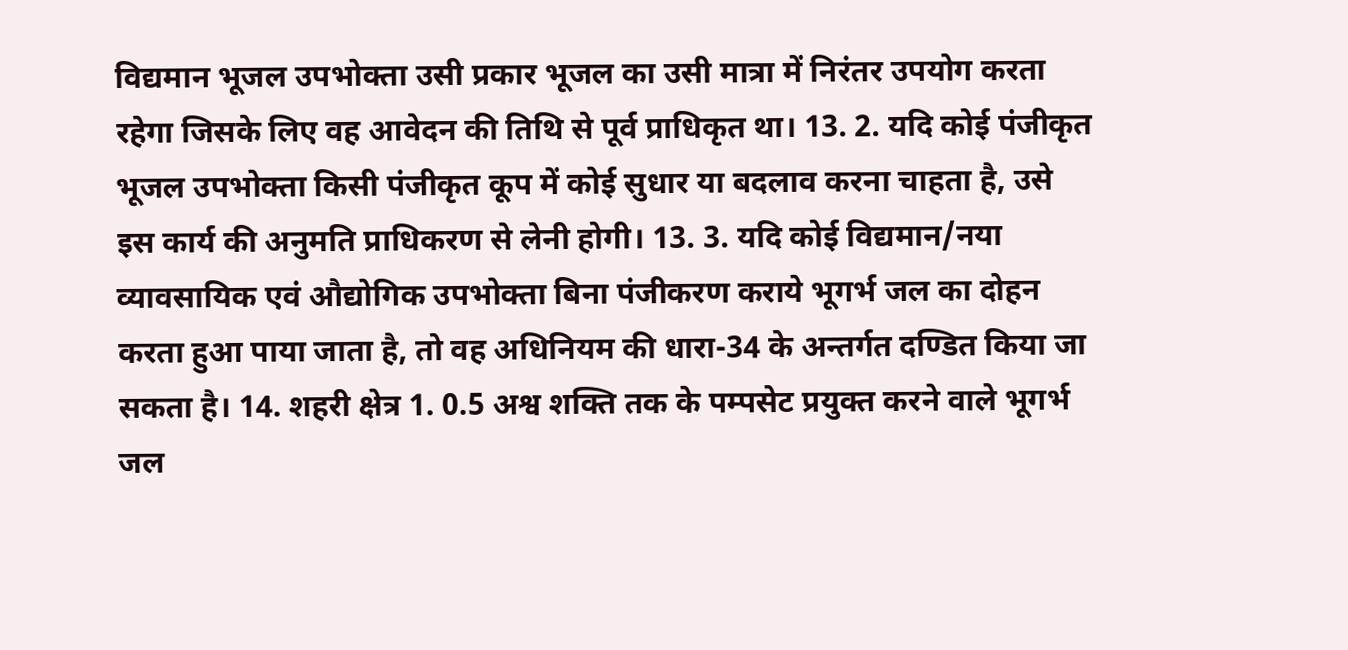विद्यमान भूजल उपभोक्ता उसी प्रकार भूजल का उसी मात्रा में निरंतर उपयोग करता रहेगा जिसके लिए वह आवेदन की तिथि से पूर्व प्राधिकृत था। 13. 2. यदि कोई पंजीकृत भूजल उपभोक्ता किसी पंजीकृत कूप में कोई सुधार या बदलाव करना चाहता है, उसे इस कार्य की अनुमति प्राधिकरण से लेनी होगी। 13. 3. यदि कोई विद्यमान/नया व्यावसायिक एवं औद्योगिक उपभोक्ता बिना पंजीकरण कराये भूगर्भ जल का दोहन करता हुआ पाया जाता है, तो वह अधिनियम की धारा-34 के अन्तर्गत दण्डित किया जा सकता है। 14. शहरी क्षेत्र 1. 0.5 अश्व शक्ति तक के पम्पसेट प्रयुक्त करने वाले भूगर्भ जल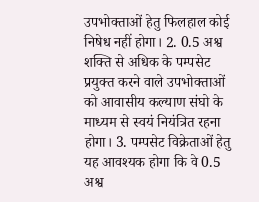उपभोक्ताओं हेतु फिलहाल कोई निषेध नहीं होगा। 2. 0.5 अश्व शक्ति से अधिक के पम्पसेट प्रयुक्त करने वाले उपभोक्ताओं को आवासीय कल्याण संघो के माध्यम से स्वयं नियंत्रित रहना होगा। 3. पम्पसेट विक्रेताओं हेतु यह आवश्यक होगा कि वे 0.5 अश्व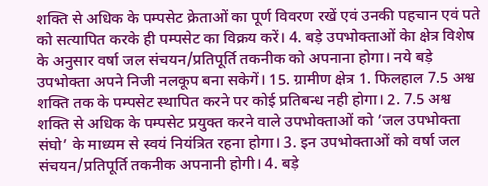शक्ति से अधिक के पम्पसेट क्रेताओं का पूर्ण विवरण रखें एवं उनकी पहचान एवं पते को सत्यापित करके ही पम्पसेट का विक्रय करें। 4. बड़े उपभोक्ताओं केा क्षेत्र विशेष के अनुसार वर्षा जल संचयन/प्रतिपूर्ति तकनीक को अपनाना होगा। नये बड़े उपभोक्ता अपने निजी नलकूप बना सकेगें। 15. ग्रामीण क्षेत्र 1. फिलहाल 7.5 अश्व शक्ति तक के पम्पसेट स्थापित करने पर कोई प्रतिबन्ध नही होगा। 2. 7.5 अश्व शक्ति से अधिक के पम्पसेट प्रयुक्त करने वाले उपभोक्ताओं को ’जल उपभोक्ता संघो’ के माध्यम से स्वयं नियंत्रित रहना होगा। 3. इन उपभोक्ताओं को वर्षा जल संचयन/प्रतिपूर्ति तकनीक अपनानी होगी। 4. बड़े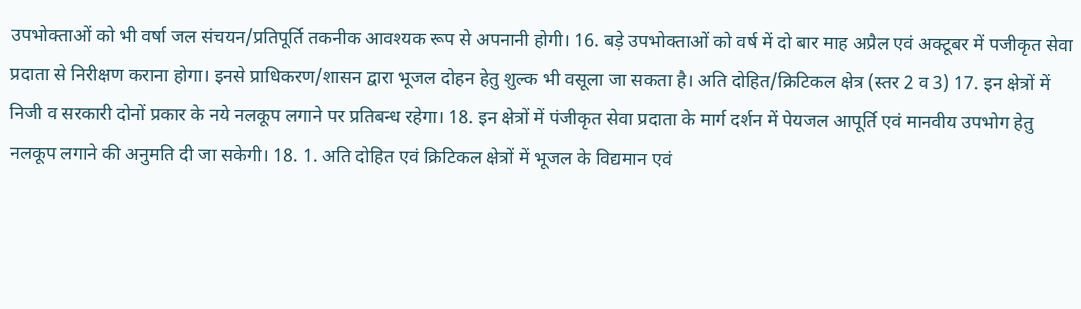उपभोक्ताओं को भी वर्षा जल संचयन/प्रतिपूर्ति तकनीक आवश्यक रूप से अपनानी होगी। 16. बड़े उपभोक्ताओं को वर्ष में दो बार माह अप्रैल एवं अक्टूबर में पजीकृत सेवा प्रदाता से निरीक्षण कराना होगा। इनसे प्राधिकरण/शासन द्वारा भूजल दोहन हेतु शुल्क भी वसूला जा सकता है। अति दोहित/क्रिटिकल क्षेत्र (स्तर 2 व 3) 17. इन क्षेत्रों में निजी व सरकारी दोनों प्रकार के नये नलकूप लगाने पर प्रतिबन्ध रहेगा। 18. इन क्षेत्रों में पंजीकृत सेवा प्रदाता के मार्ग दर्शन में पेयजल आपूर्ति एवं मानवीय उपभोग हेतु नलकूप लगाने की अनुमति दी जा सकेगी। 18. 1. अति दोहित एवं क्रिटिकल क्षेत्रों में भूजल के विद्यमान एवं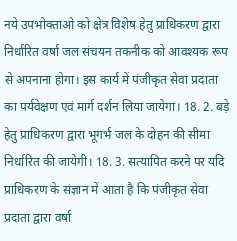नये उपभोक्ताओ को क्षेत्र विशेष हेतु प्राधिकरण द्वारा निर्धारित वर्षा जल संचयन तकनीक को आवश्यक रूप से अपनाना होगा। इस कार्य में पंजीकृत सेवा प्रदाता का पर्यवेक्षण एवं मार्ग दर्शन लिया जायेगा। 18. 2. बड़े हेतु प्राधिकरण द्वारा भूगर्भ जल के दोहन की सीमा निर्धारित की जायेगी। 18. 3. सत्यापित करने पर यदि प्राधिकरण के संज्ञान में आता है कि पंजीकृत सेवा प्रदाता द्वारा वर्षा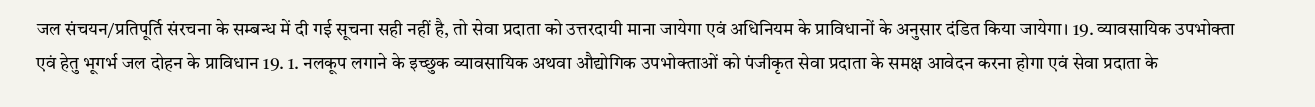जल संचयन/प्रतिपूर्ति संरचना के सम्बन्ध में दी गई सूचना सही नहीं है, तो सेवा प्रदाता को उत्तरदायी माना जायेगा एवं अधिनियम के प्राविधानों के अनुसार दंडित किया जायेगा। 19. व्यावसायिक उपभोक्ता एवं हेतु भूगर्भ जल दोहन के प्राविधान 19. 1. नलकूप लगाने के इच्छुक व्यावसायिक अथवा औद्योगिक उपभोक्ताओं को पंजीकृत सेवा प्रदाता के समक्ष आवेदन करना होगा एवं सेवा प्रदाता के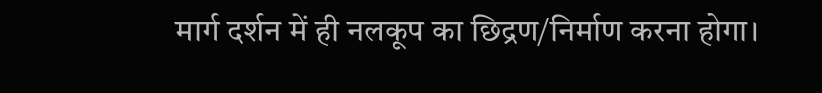मार्ग दर्शन में ही नलकूप का छिद्रण/निर्माण करना होगा।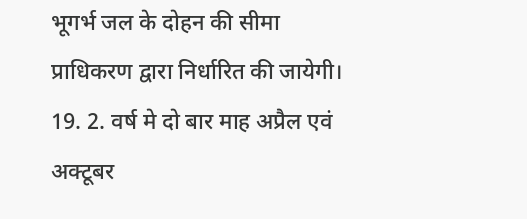भूगर्भ जल के दोहन की सीमा प्राधिकरण द्वारा निर्धारित की जायेगी। 19. 2. वर्ष मे दो बार माह अप्रैल एवं अक्टूबर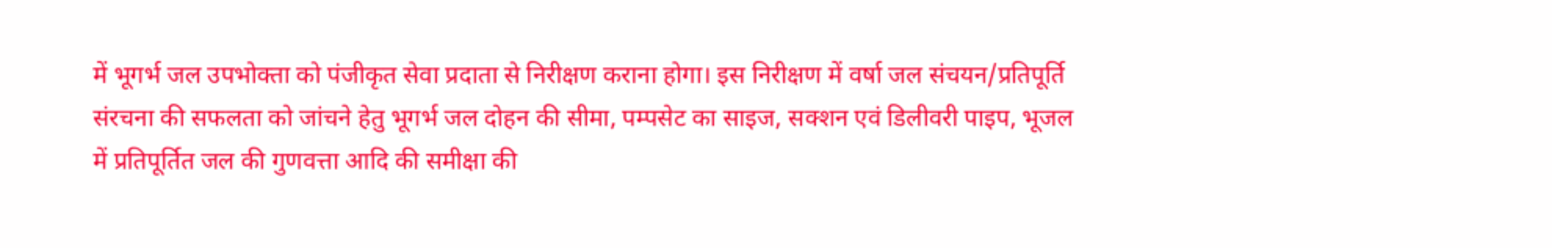में भूगर्भ जल उपभोक्ता को पंजीकृत सेवा प्रदाता से निरीक्षण कराना होगा। इस निरीक्षण में वर्षा जल संचयन/प्रतिपूर्ति संरचना की सफलता को जांचने हेतु भूगर्भ जल दोहन की सीमा, पम्पसेट का साइज, सक्शन एवं डिलीवरी पाइप, भूजल में प्रतिपूर्तित जल की गुणवत्ता आदि की समीक्षा की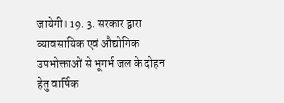जायेगी। 19. 3. सरकार द्वारा व्यावसायिक एवं औद्योगिक उपभोक्ताओं से भूगर्भ जल के दोहन हेतु वार्षिक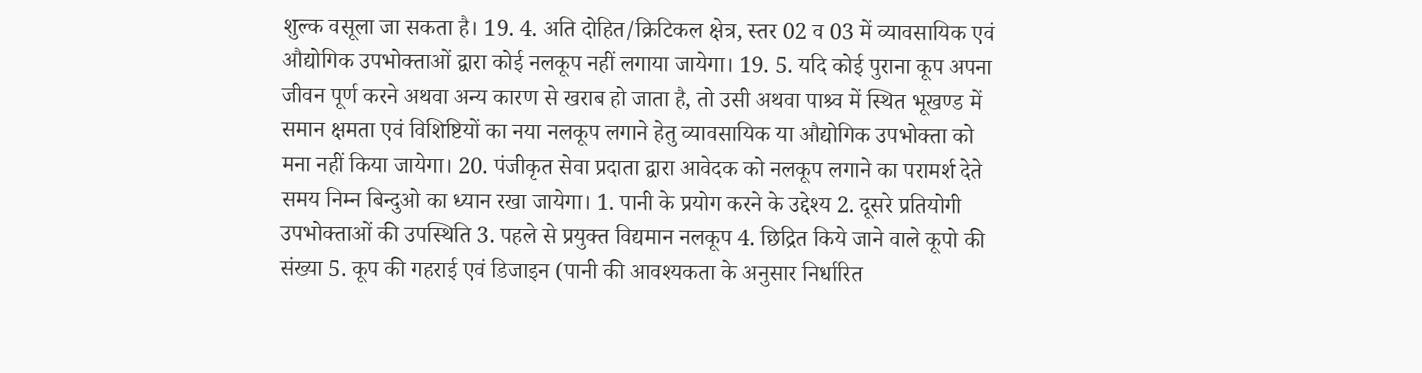शुल्क वसूला जा सकता है। 19. 4. अति दोहित/क्रिटिकल क्षेत्र, स्तर 02 व 03 में व्यावसायिक एवं औद्योगिक उपभोक्ताओं द्वारा कोई नलकूप नहीं लगाया जायेगा। 19. 5. यदि कोई पुराना कूप अपना जीवन पूर्ण करने अथवा अन्य कारण से खराब हो जाता है, तो उसी अथवा पाश्र्व में स्थित भूखण्ड में समान क्षमता एवं विशिष्टियों का नया नलकूप लगाने हेतु व्यावसायिक या औद्योगिक उपभोक्ता को मना नहीं किया जायेगा। 20. पंजीकृत सेवा प्रदाता द्वारा आवेदक को नलकूप लगाने का परामर्श देते समय निम्न बिन्दुओ का ध्यान रखा जायेगा। 1. पानी के प्रयोग करने के उद्देश्य 2. दूसरे प्रतियोगी उपभोक्ताओं की उपस्थिति 3. पहले से प्रयुक्त विद्यमान नलकूप 4. छिद्रित किये जाने वाले कूपो की संख्या 5. कूप की गहराई एवं डिजाइन (पानी की आवश्यकता के अनुसार निर्धारित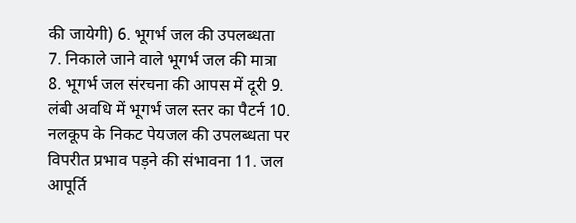की जायेगी) 6. भूगर्भ जल की उपलब्धता 7. निकाले जाने वाले भूगर्भ जल की मात्रा 8. भूगर्भ जल संरचना की आपस में दूरी 9. लंबी अवधि में भूगर्भ जल स्तर का पैटर्न 10. नलकूप के निकट पेयजल की उपलब्धता पर विपरीत प्रभाव पड़ने की संभावना 11. जल आपूर्ति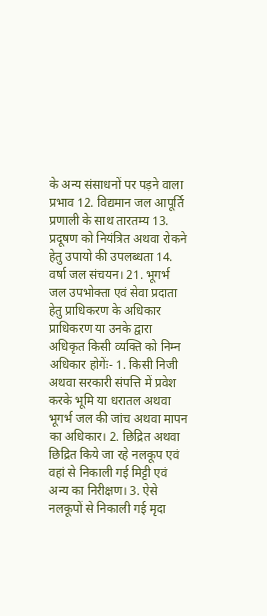के अन्य संसाधनों पर पड़ने वाला प्रभाव 12. विद्यमान जल आपूर्ति प्रणाली के साथ तारतम्य 13. प्रदूषण को नियंत्रित अथवा रोकने हेतु उपायो की उपलब्धता 14. वर्षा जल संचयन। 21. भूगर्भ जल उपभोक्ता एवं सेवा प्रदाता हेतु प्राधिकरण के अधिकार प्राधिकरण या उनके द्वारा अधिकृत किसी व्यक्ति को निम्न अधिकार होगेंः- 1. किसी निजी अथवा सरकारी संपत्ति में प्रवेश करके भूमि या धरातल अथवा भूगर्भ जल की जांच अथवा मापन का अधिकार। 2. छिद्रित अथवा छिद्रित किये जा रहे नलकूप एवं वहां से निकाली गई मिट्टी एवं अन्य का निरीक्षण। 3. ऐसे नलकूपों से निकाली गई मृदा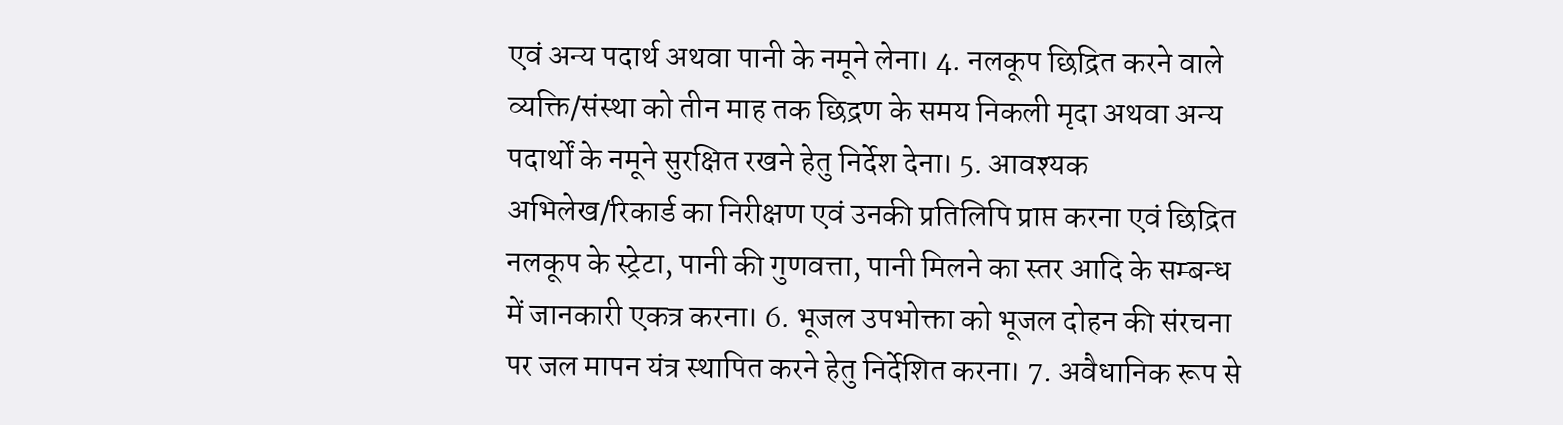एवं अन्य पदार्थ अथवा पानी के नमूने लेना। 4. नलकूप छिद्रित करने वाले व्यक्ति/संस्था को तीन माह तक छिद्रण के समय निकली मृदा अथवा अन्य पदार्थों के नमूने सुरक्षित रखने हेतु निर्देश देना। 5. आवश्यक अभिलेख/रिकार्ड का निरीक्षण एवं उनकी प्रतिलिपि प्राप्त करना एवं छिद्रित नलकूप के स्ट्रेटा, पानी की गुणवत्ता, पानी मिलने का स्तर आदि के सम्बन्ध में जानकारी एकत्र करना। 6. भूजल उपभोक्ता को भूजल दोहन की संरचना पर जल मापन यंत्र स्थापित करने हेतु निर्देशित करना। 7. अवैधानिक रूप से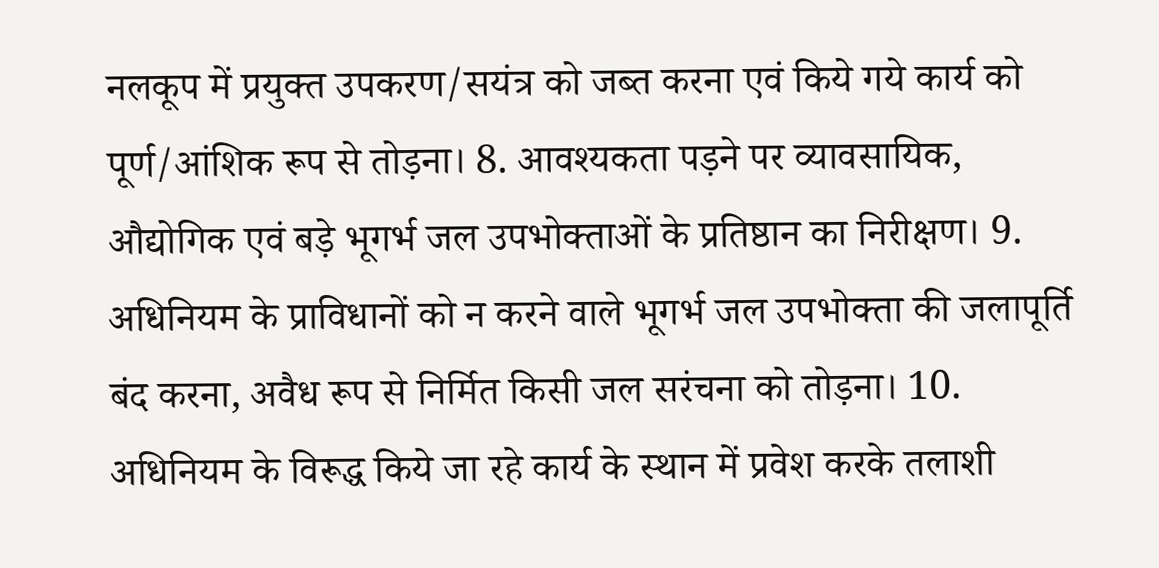नलकूप में प्रयुक्त उपकरण/सयंत्र को जब्त करना एवं किये गये कार्य को पूर्ण/आंशिक रूप से तोड़ना। 8. आवश्यकता पड़ने पर व्यावसायिक, औद्योगिक एवं बड़े भूगर्भ जल उपभोक्ताओं के प्रतिष्ठान का निरीक्षण। 9. अधिनियम के प्राविधानों को न करने वाले भूगर्भ जल उपभोक्ता की जलापूर्ति बंद करना, अवैध रूप से निर्मित किसी जल सरंचना को तोड़ना। 10. अधिनियम के विरूद्ध किये जा रहे कार्य के स्थान में प्रवेश करके तलाशी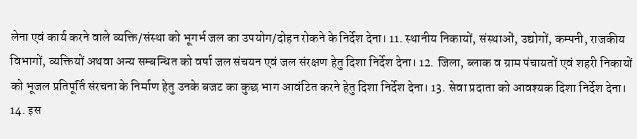लेना एवं कार्य करने वाले व्यक्ति/संस्था को भूगर्भ जल का उपयोग/दोहन रोकने के निर्देश देना। 11. स्थानीय निकायों, संस्थाओं, उद्योगों, कम्पनी, राजकीय विभागों, व्यक्तियों अथवा अन्य सम्बन्धित को वर्षा जल संचयन एवं जल संरक्षण हेतु दिशा निर्देश देना। 12. जिला, ब्लाक व ग्राम पंचायतों एवं शहरी निकायों को भूजल प्रतिपूर्ति संरचना के निर्माण हेतु उनके बजट का कुछ भाग आवंटित करने हेतु दिशा निर्देश देना। 13. सेवा प्रदाता को आवश्यक दिशा निर्देश देना। 14. इस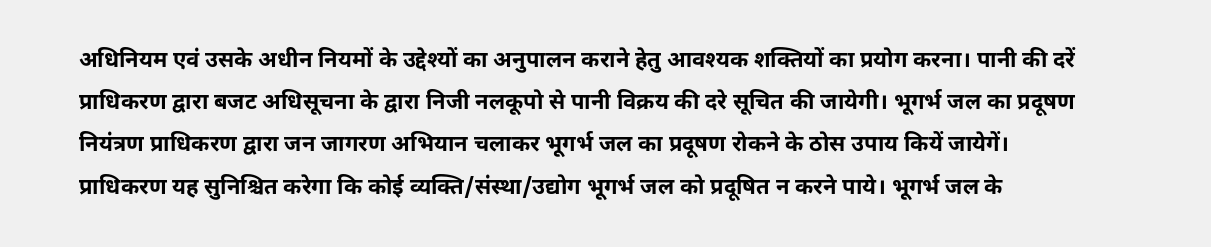अधिनियम एवं उसके अधीन नियमों के उद्देश्यों का अनुपालन कराने हेतु आवश्यक शक्तियों का प्रयोग करना। पानी की दरें प्राधिकरण द्वारा बजट अधिसूचना के द्वारा निजी नलकूपो से पानी विक्रय की दरे सूचित की जायेगी। भूगर्भ जल का प्रदूषण नियंत्रण प्राधिकरण द्वारा जन जागरण अभियान चलाकर भूगर्भ जल का प्रदूषण रोकने के ठोस उपाय कियें जायेगें। प्राधिकरण यह सुनिश्चित करेगा कि कोई व्यक्ति/संस्था/उद्योग भूगर्भ जल को प्रदूषित न करने पाये। भूगर्भ जल के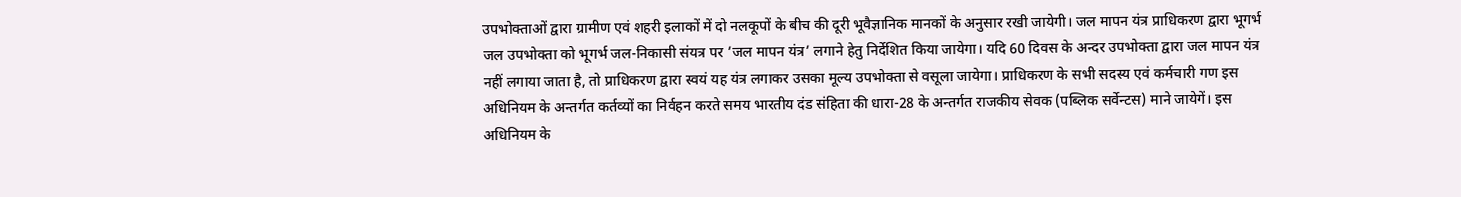उपभोक्ताओं द्वारा ग्रामीण एवं शहरी इलाकों में दो नलकूपों के बीच की दूरी भूवैज्ञानिक मानकों के अनुसार रखी जायेगी। जल मापन यंत्र प्राधिकरण द्वारा भूगर्भ जल उपभोक्ता को भूगर्भ जल-निकासी संयत्र पर ’जल मापन यंत्र’ लगाने हेतु निर्देशित किया जायेगा। यदि 60 दिवस के अन्दर उपभोक्ता द्वारा जल मापन यंत्र नहीं लगाया जाता है, तो प्राधिकरण द्वारा स्वयं यह यंत्र लगाकर उसका मूल्य उपभोक्ता से वसूला जायेगा। प्राधिकरण के सभी सदस्य एवं कर्मचारी गण इस अधिनियम के अन्तर्गत कर्तव्यों का निर्वहन करते समय भारतीय दंड संहिता की धारा-28 के अन्तर्गत राजकीय सेवक (पब्लिक सर्वेन्टस) माने जायेगें। इस अधिनियम के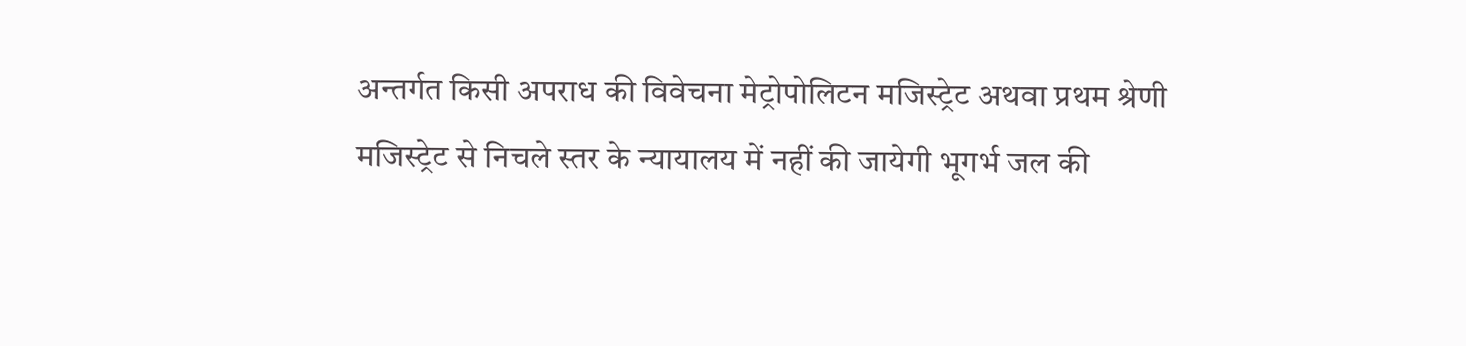अन्तर्गत किसी अपराध की विवेचना मेट्रोपोलिटन मजिस्ट्रेट अथवा प्रथम श्रेणी मजिस्ट्रेट से निचले स्तर के न्यायालय में नहीं की जायेगी भूगर्भ जल की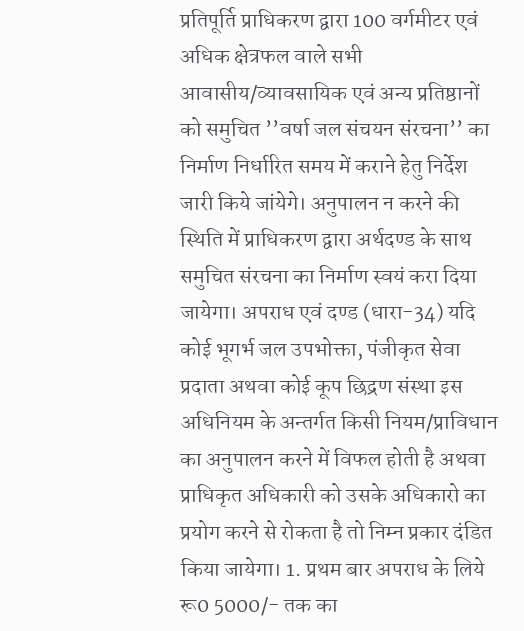प्रतिपूर्ति प्राधिकरण द्वारा 100 वर्गमीटर एवं अधिक क्षेत्रफल वाले सभी आवासीय/व्यावसायिक एवं अन्य प्रतिष्ठानों को समुचित ’’वर्षा जल संचयन संरचना’’ का निर्माण निर्धारित समय में कराने हेतु निर्देश जारी किये जांयेगे। अनुपालन न करने की स्थिति में प्राधिकरण द्वारा अर्थदण्ड के साथ समुचित संरचना का निर्माण स्वयं करा दिया जायेगा। अपराध एवं दण्ड (धारा-34) यदि कोई भूगर्भ जल उपभोक्ता, पंजीकृत सेवा प्रदाता अथवा कोई कूप छिद्रण संस्था इस अधिनियम के अन्तर्गत किसी नियम/प्राविधान का अनुपालन करने में विफल होती है अथवा प्राधिकृत अधिकारी को उसके अधिकारो का प्रयोग करने से रोकता है तो निम्न प्रकार दंडित किया जायेगा। 1. प्रथम बार अपराध के लिये रू0 5000/- तक का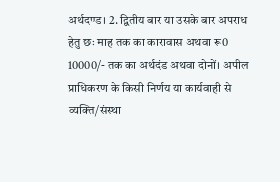अर्थदण्ड। 2. द्वितीय बार या उसके बार अपराध हेतु छः माह तक का कारावास अथवा रू0 10000/- तक का अर्थदंड अथवा दोनों। अपील प्राधिकरण के किसी निर्णय या कार्यवाही से व्यक्ति/संस्था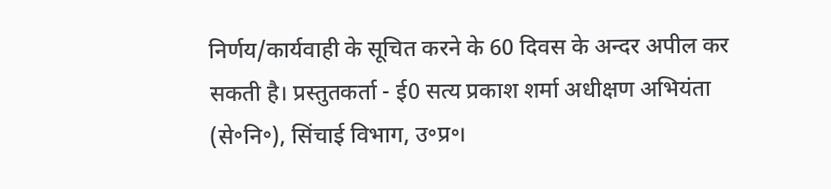निर्णय/कार्यवाही के सूचित करने के 60 दिवस के अन्दर अपील कर सकती है। प्रस्तुतकर्ता - ई0 सत्य प्रकाश शर्मा अधीक्षण अभियंता (से॰नि॰), सिंचाई विभाग, उ॰प्र॰।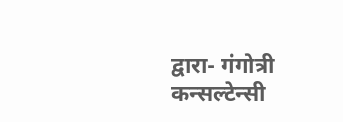द्वारा- गंगोत्री कन्सल्टेन्सी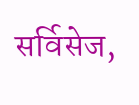सर्विसेज,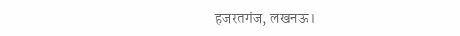हजरतगंज, लखनऊ।